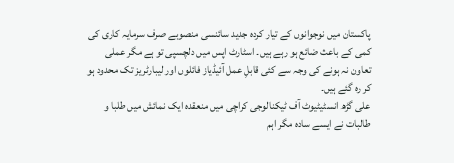پاکستان میں نوجوانوں کے تیار کردہ جدید سائنسی منصوبے صرف سرمایہ کاری کی کمی کے باعث ضائع ہو رہے ہیں۔ اسٹارٹ اپس میں دلچسپی تو ہے مگر عملی تعاون نہ ہونے کی وجہ سے کئی قابلِ عمل آئیڈیاز فائلوں اور لیبارٹریز تک محدود ہو کر رہ گئے ہیں۔
علی گڑھ انسٹیٹیوٹ آف ٹیکنالوجی کراچی میں منعقدہ ایک نمائش میں طلبا و طالبات نے ایسے سادہ مگر اہم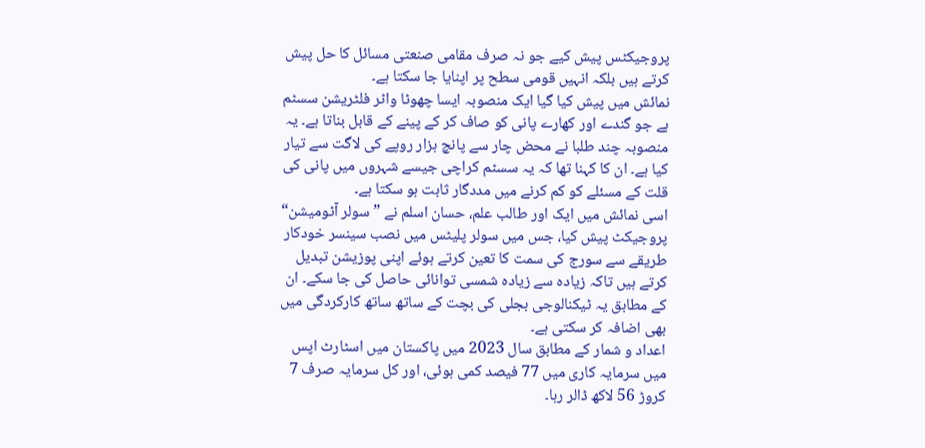پروجیکٹس پیش کیے جو نہ صرف مقامی صنعتی مسائل کا حل پیش کرتے ہیں بلکہ انہیں قومی سطح پر اپنایا جا سکتا ہے۔
نمائش میں پیش کیا گیا ایک منصوبہ ایسا چھوٹا واٹر فلٹریشن سسٹم ہے جو گندے اور کھارے پانی کو صاف کر کے پینے کے قابل بناتا ہے۔ یہ منصوبہ چند طلبا نے محض چار سے پانچ ہزار روپے کی لاگت سے تیار کیا ہے۔ ان کا کہنا تھا کہ یہ سسٹم کراچی جیسے شہروں میں پانی کی قلت کے مسئلے کو کم کرنے میں مددگار ثابت ہو سکتا ہے۔
اسی نمائش میں ایک اور طالب علم، حسان اسلم نے ”سولر آٹومیشن“ پروجیکٹ پیش کیا، جس میں سولر پلیٹس میں نصب سینسر خودکار طریقے سے سورج کی سمت کا تعین کرتے ہوئے اپنی پوزیشن تبدیل کرتے ہیں تاکہ زیادہ سے زیادہ شمسی توانائی حاصل کی جا سکے۔ ان کے مطابق یہ ٹیکنالوجی بجلی کی بچت کے ساتھ ساتھ کارکردگی میں بھی اضافہ کر سکتی ہے۔
اعداد و شمار کے مطابق سال 2023 میں پاکستان میں اسٹارٹ اپس میں سرمایہ کاری میں 77 فیصد کمی ہوئی، اور کل سرمایہ صرف 7 کروڑ 56 لاکھ ڈالر رہا۔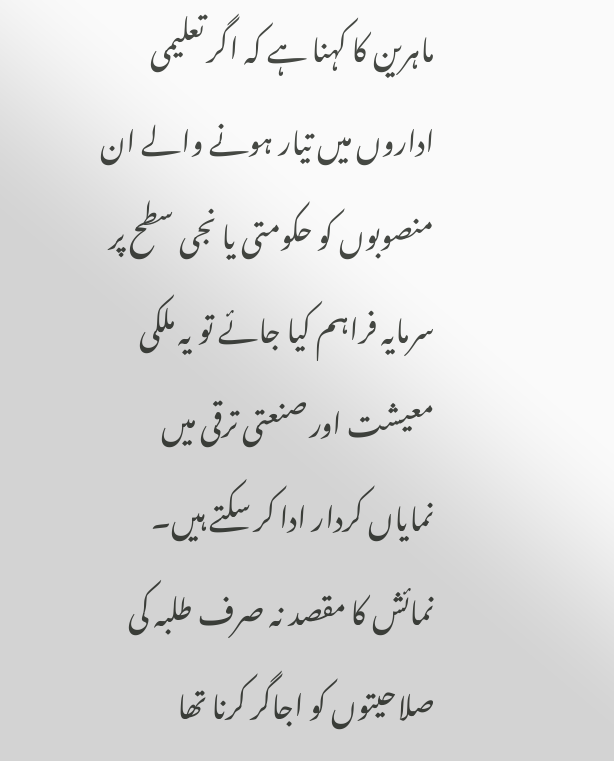ماہرین کا کہنا ہے کہ اگر تعلیمی اداروں میں تیار ہونے والے ان منصوبوں کو حکومتی یا نجی سطح پر سرمایہ فراہم کیا جائے تو یہ ملکی معیشت اور صنعتی ترقی میں نمایاں کردار ادا کر سکتے ہیں۔
نمائش کا مقصد نہ صرف طلبہ کی صلاحیتوں کو اجاگر کرنا تھا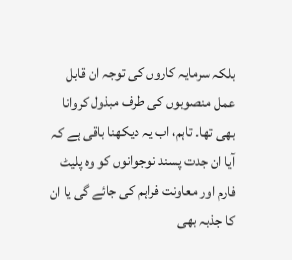بلکہ سرمایہ کاروں کی توجہ ان قابل عمل منصوبوں کی طرف مبذول کروانا بھی تھا۔ تاہم، اب یہ دیکھنا باقی ہے کہ آیا ان جدت پسند نوجوانوں کو وہ پلیٹ فارم اور معاونت فراہم کی جائے گی یا ان کا جذبہ بھی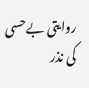روایتی بےحسی کی نذر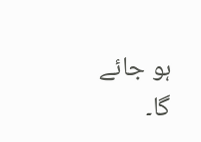ہو جائے گا۔